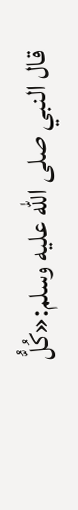قال النبي صلى الله عليه وسلم:«كُلُّ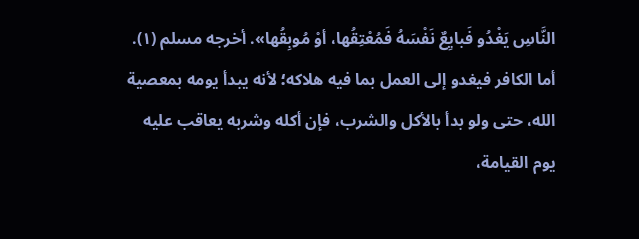النَّاسِ يَغْدُو فَبايِعٌ نَفْسَهُ فَمُعْتِقُها، أوْ مُوبِقُها». أخرجه مسلم (١).
أما الكافر فيغدو إلى العمل بما فيه هلاكه؛ لأنه يبدأ يومه بمعصية الله، حتى ولو بدأ بالأكل والشرب، فإن أكله وشربه يعاقب عليه يوم القيامة،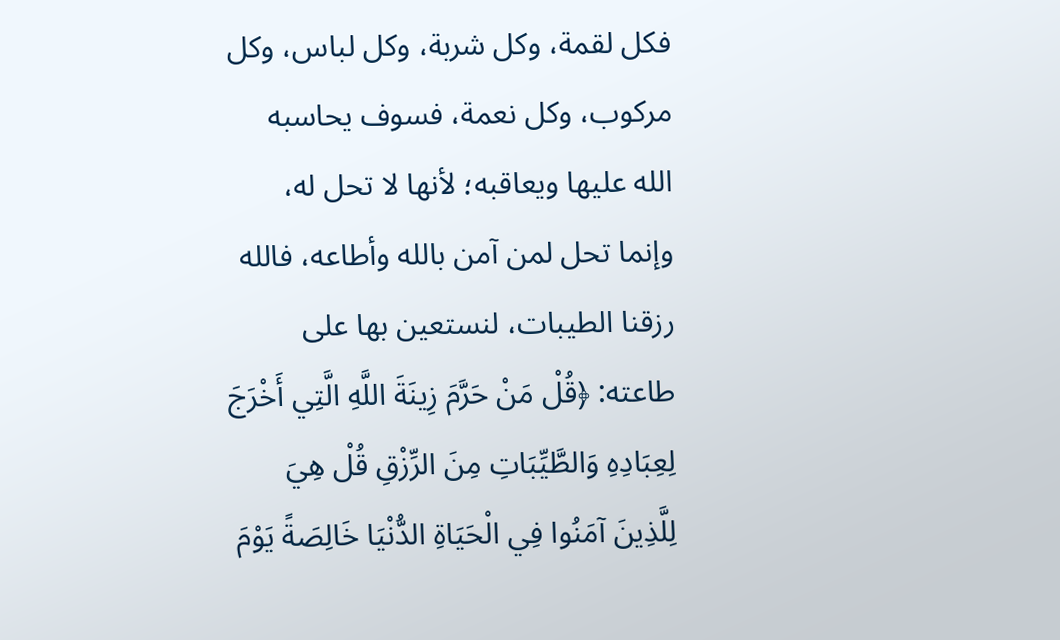فكل لقمة، وكل شربة، وكل لباس، وكل مركوب، وكل نعمة، فسوف يحاسبه الله عليها ويعاقبه؛ لأنها لا تحل له، وإنما تحل لمن آمن بالله وأطاعه، فالله رزقنا الطيبات، لنستعين بها على طاعته: ﴿قُلْ مَنْ حَرَّمَ زِينَةَ اللَّهِ الَّتِي أَخْرَجَ لِعِبَادِهِ وَالطَّيِّبَاتِ مِنَ الرِّزْقِ قُلْ هِيَ لِلَّذِينَ آمَنُوا فِي الْحَيَاةِ الدُّنْيَا خَالِصَةً يَوْمَ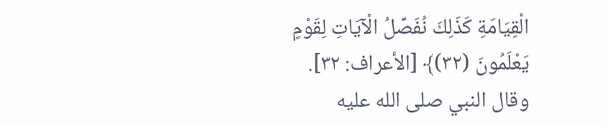الْقِيَامَةِ كَذَلِكَ نُفَصِّلُ الْآيَاتِ لِقَوْمٍ يَعْلَمُونَ (٣٢)﴾ [الأعراف: ٣٢].
وقال النبي صلى الله عليه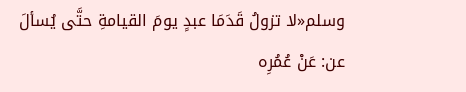وسلم«لا تزولُ قَدَمَا عبدٍ يومَ القيامةِ حتَّى يُسألَ عن: عَنْ عُمُرِه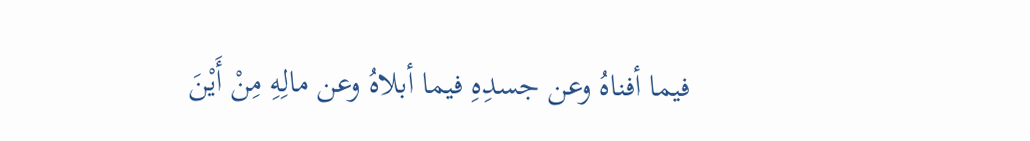فيما أفناهُ وعن جسدِهِ فيما أبلاهُ وعن مالِهِ مِنْ أَيْنَ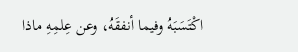اكْتَسَبَهُ وفيما أنفقَهُ، وعن عِلمِهِ ماذا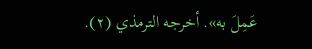عَمِلَ به». أخرجه الترمذي (٢).